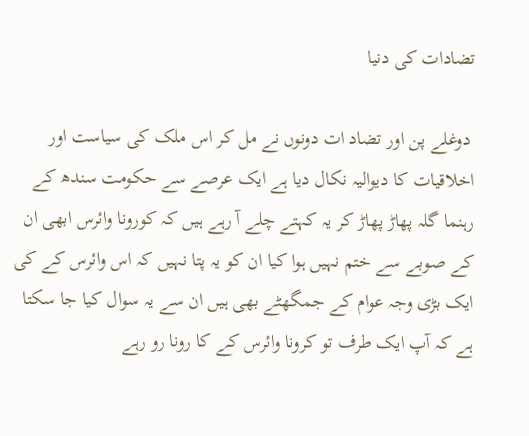تضادات کی دنیا

 دوغلے پن اور تضاد ات دونوں نے مل کر اس ملک کی سیاست اور اخلاقیات کا دیوالیہ نکال دیا ہے ایک عرصے سے حکومت سندھ کے رہنما گلہ پھاڑ پھاڑ کر یہ کہتے چلے آ رہے ہیں کہ کورونا وائرس ابھی ان کے صوبے سے ختم نہیں ہوا کیا ان کو یہ پتا نہیں کہ اس وائرس کے کی ایک بڑی وجہ عوام کے جمگھٹے بھی ہیں ان سے یہ سوال کیا جا سکتا ہے کہ آپ ایک طرف تو کرونا وائرس کے کا رونا رو رہے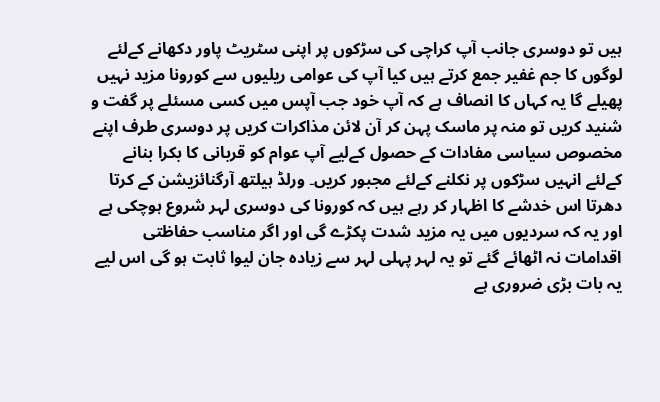ہیں تو دوسری جانب آپ کراچی کی سڑکوں پر اپنی سٹریٹ پاور دکھانے کےلئے لوگوں کا جم غفیر جمع کرتے ہیں کیا آپ کی عوامی ریلیوں سے کورونا مزید نہیں پھیلے گا یہ کہاں کا انصاف ہے کہ آپ خود جب آپس میں کسی مسئلے پر گفت و شنید کریں تو منہ پر ماسک پہن کر آن لائن مذاکرات کریں پر دوسری طرف اپنے مخصوص سیاسی مفادات کے حصول کےلیے آپ عوام کو قربانی کا بکرا بنانے کےلئے انہیں سڑکوں پر نکلنے کےلئے مجبور کریں۔ ورلڈ ہیلتھ آرگنائزیشن کے کرتا دھرتا اس خدشے کا اظہار کر رہے ہیں کہ کورونا کی دوسری لہر شروع ہوچکی ہے اور یہ کہ سردیوں میں یہ مزید شدت پکڑے گی اور اگر مناسب حفاظتی اقدامات نہ اٹھائے گئے تو یہ لہر پہلی لہر سے زیادہ جان لیوا ثابت ہو گی اس لیے یہ بات بڑی ضروری ہے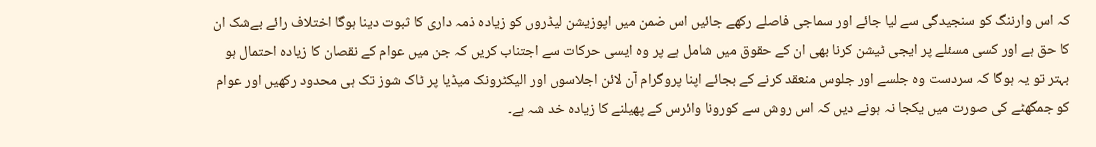کہ اس وارننگ کو سنجیدگی سے لیا جائے اور سماجی فاصلے رکھے جائیں اس ضمن میں اپوزیشن لیڈروں کو زیادہ ذمہ داری کا ثبوت دینا ہوگا اختلاف رائے بےشک ان کا حق ہے اور کسی مسئلے پر ایجی ٹیشن کرنا بھی ان کے حقوق میں شامل ہے پر وہ ایسی حرکات سے اجتناب کریں کہ جن میں عوام کے نقصان کا زیادہ احتمال ہو بہتر تو یہ ہوگا کہ سردست وہ جلسے اور جلوس منعقد کرنے کے بجائے اپنا پروگرام آن لائن اجلاسوں اور الیکٹرونک میڈیا پر ٹاک شوز تک ہی محدود رکھیں اور عوام کو جمگھٹے کی صورت میں یکجا نہ ہونے دیں کہ اس روش سے کورونا وائرس کے پھیلنے کا زیادہ خد شہ ہے۔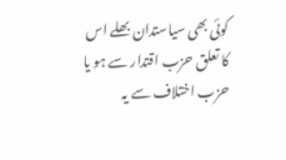کوئی بھی سیاستدان بھلے اس کا تعلق حزب اقتدار سے ہو یا حزب اختلاف سے یہ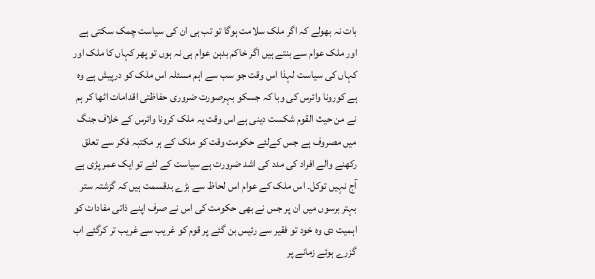بات نہ بھولے کہ اگر ملک سلامت ہوگا تو تب ہی ان کی سیاست چمک سکتی ہے اور ملک عوام سے بنتے ہیں اگر خاکم بدہن عوام ہی نہ ہوں تو پھر کہاں کا ملک اور کہاں کی سیاست لہذا اس وقت جو سب سے اہم مسئلہ اس ملک کو درپیش ہے وہ ہے کورونا وائرس کی وبا کہ جسکو بہرصورت ضروری حفاظتی اقدامات اٹھا کر ہم نے من حیث القوم شکست دینی ہے اس وقت یہ ملک کرونا وائرس کے خلاف جنگ میں مصروف ہے جس کےلئے حکومت وقت کو ملک کے ہر مکتبہ فکر سے تعلق رکھنے والے افراد کی مدد کی اشد ضرورت ہے سیاست کے لئے تو ایک عمر پڑی ہے آج نہیں توکل۔ اس ملک کے عوام اس لحاظ سے بڑے بدقسمت ہیں کہ گزشتہ ستر بہتر برسوں میں ان پر جس نے بھی حکومت کی اس نے صرف اپنے ذاتی مفادات کو اہمیت دی وہ خود تو فقیر سے رئیس بن گئے پر قوم کو غریب سے غریب تر کرگئے اب گزرے ہوئے زمانے پر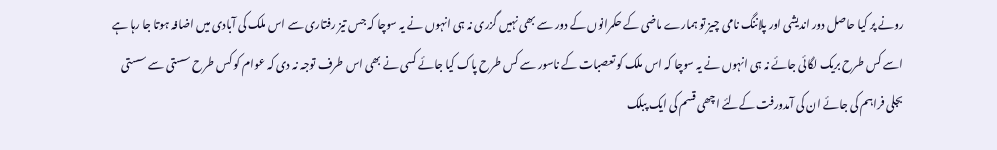رونے پر کیا حاصل دور اندیشی اور پلاننگ نامی چیز تو ہمارے ماضی کے حکمرانوں کے دور سے بھی نہیں گزری نہ ہی انہوں نے یہ سوچا کہ جس تیز رفتاری سے اس ملک کی آبادی میں اضافہ ہوتا جا رہا ہے اسے کس طرح بریک لگائی جائے نہ ہی انہوں نے یہ سوچا کہ اس ملک کو تعصبات کے ناسور سے کس طرح پاک کیا جائے کسی نے بھی اس طرف توجہ نہ دی کہ عوام کو کس طرح سستی سے سستی بجلی فراہم کی جائے ان کی آمدورفت کےلئے اچھی قسم کی ایک پبلک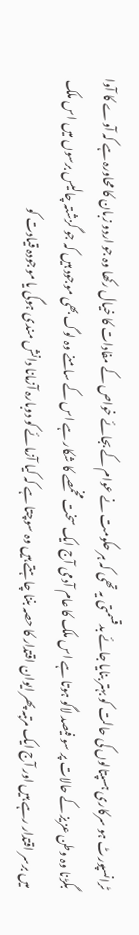ٹرانسپورٹ ہو سرکاری ہسپتالوں کی حالت کو بہتر بنایا جائے بدقسمتی یہ تھی کہ ہر حکومت نے عوام کے بجائے خواص کے مفادات کا خیال رکھا وہ جو اردو زبان کا محاورہ ہے کہ آوے کا آوا بگڑنا وہ وطن عزیز کے حالات پر سو فیصد لاگو ہوتا ہے اس ملک کا عام آدمی آج ایک سخت مخمصے کا شکار ہے اس کے سامنے وہ لوگ بھی موجود ہیں کہ جو گزشتہ چالیس برسوں میں اس ملک میں برسر اقتدار رہے ہیں اور آج ایک مرتبہ پھر ایوان اقتدار کا حصہ بننا چاہتے ہیں وہ سوچتا ہے کہ کیا آزمائے کو دوبارہ آزمانا دانش مندی ہوگی یا موجودہ قیادت کو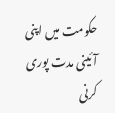حکومت میں اپنی آئینی مدت پوری کرنی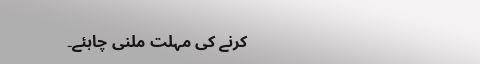کرنے کی مہلت ملنی چاہئے۔